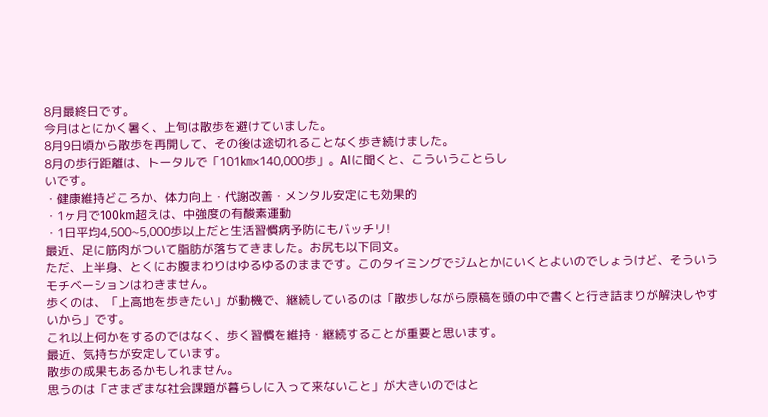8月最終日です。
今月はとにかく暑く、上旬は散歩を避けていました。
8月9日頃から散歩を再開して、その後は途切れることなく歩き続けました。
8月の歩行距離は、トータルで「101㎞×140,000歩」。AIに聞くと、こういうことらし
いです。
・健康維持どころか、体力向上・代謝改善・メンタル安定にも効果的
・1ヶ月で100km超えは、中強度の有酸素運動
・1日平均4,500~5,000歩以上だと生活習慣病予防にもバッチリ!
最近、足に筋肉がついて脂肪が落ちてきました。お尻も以下同文。
ただ、上半身、とくにお腹まわりはゆるゆるのままです。このタイミングでジムとかにいくとよいのでしょうけど、そういうモチベーションはわきません。
歩くのは、「上高地を歩きたい」が動機で、継続しているのは「散歩しながら原稿を頭の中で書くと行き詰まりが解決しやすいから」です。
これ以上何かをするのではなく、歩く習慣を維持・継続することが重要と思います。
最近、気持ちが安定しています。
散歩の成果もあるかもしれません。
思うのは「さまざまな社会課題が暮らしに入って来ないこと」が大きいのではと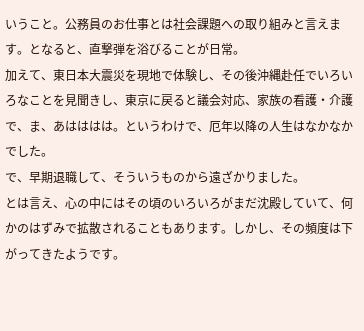いうこと。公務員のお仕事とは社会課題への取り組みと言えます。となると、直撃弾を浴びることが日常。
加えて、東日本大震災を現地で体験し、その後沖縄赴任でいろいろなことを見聞きし、東京に戻ると議会対応、家族の看護・介護で、ま、あはははは。というわけで、厄年以降の人生はなかなかでした。
で、早期退職して、そういうものから遠ざかりました。
とは言え、心の中にはその頃のいろいろがまだ沈殿していて、何かのはずみで拡散されることもあります。しかし、その頻度は下がってきたようです。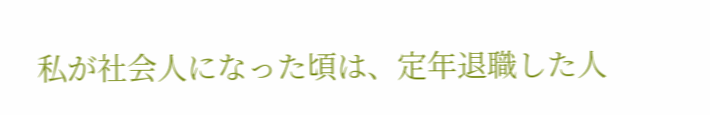私が社会人になった頃は、定年退職した人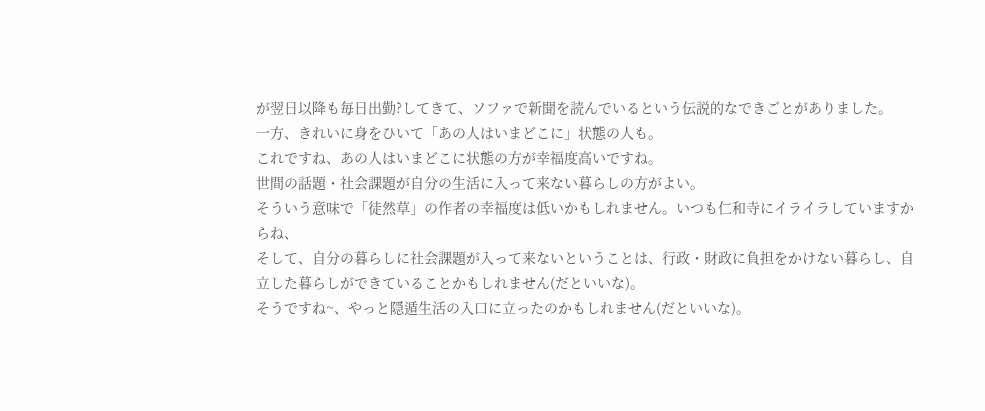が翌日以降も毎日出勤?してきて、ソファで新聞を読んでいるという伝説的なできごとがありました。
一方、きれいに身をひいて「あの人はいまどこに」状態の人も。
これですね、あの人はいまどこに状態の方が幸福度高いですね。
世間の話題・社会課題が自分の生活に入って来ない暮らしの方がよい。
そういう意味で「徒然草」の作者の幸福度は低いかもしれません。いつも仁和寺にイライラしていますからね、
そして、自分の暮らしに社会課題が入って来ないということは、行政・財政に負担をかけない暮らし、自立した暮らしができていることかもしれません(だといいな)。
そうですね~、やっと隠遁生活の入口に立ったのかもしれません(だといいな)。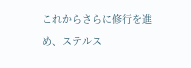これからさらに修行を進め、ステルス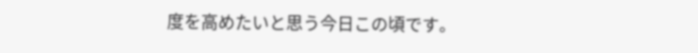度を高めたいと思う今日この頃です。